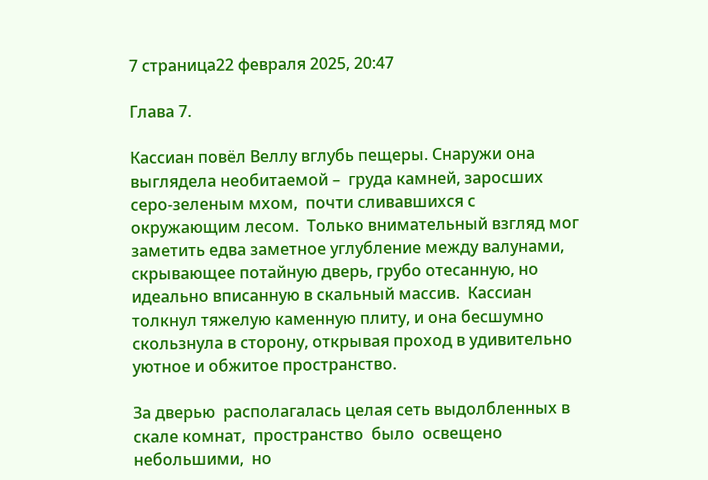7 страница22 февраля 2025, 20:47

Глава 7.

Кассиан повёл Веллу вглубь пещеры. Снаружи она выглядела необитаемой –  груда камней, заросших серо-зеленым мхом,  почти сливавшихся с окружающим лесом.  Только внимательный взгляд мог заметить едва заметное углубление между валунами, скрывающее потайную дверь, грубо отесанную, но идеально вписанную в скальный массив.  Кассиан толкнул тяжелую каменную плиту, и она бесшумно скользнула в сторону, открывая проход в удивительно уютное и обжитое пространство.

За дверью  располагалась целая сеть выдолбленных в скале комнат,  пространство  было  освещено  небольшими,  но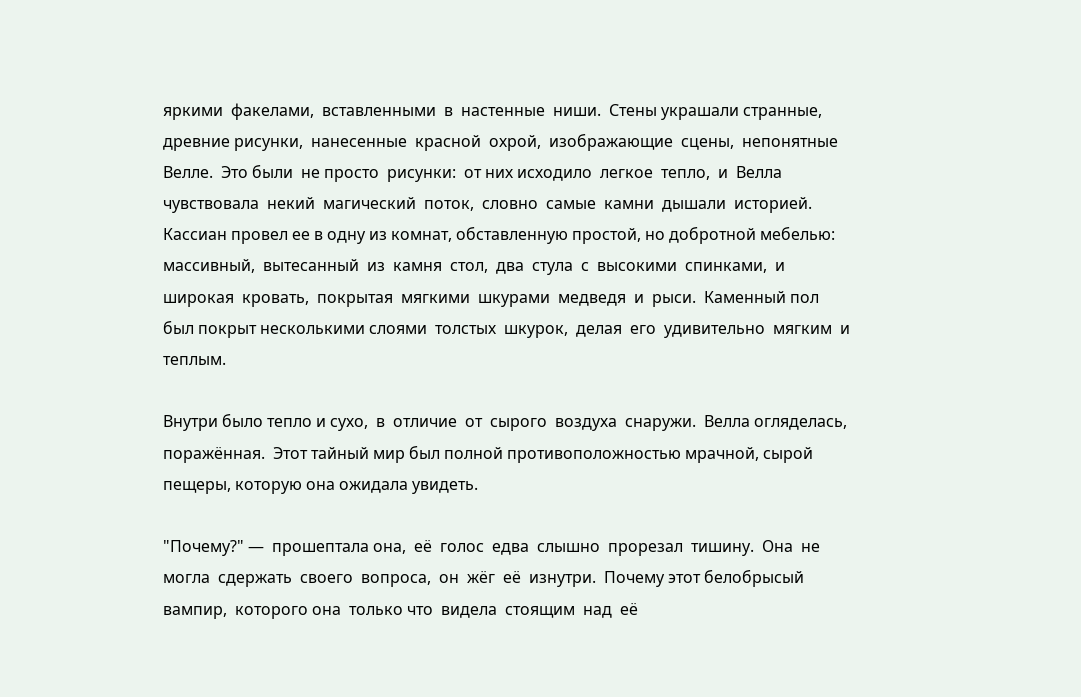яркими  факелами,  вставленными  в  настенные  ниши.  Стены украшали странные, древние рисунки,  нанесенные  красной  охрой,  изображающие  сцены,  непонятные Велле.  Это были  не просто  рисунки:  от них исходило  легкое  тепло,  и  Велла  чувствовала  некий  магический  поток,  словно  самые  камни  дышали  историей.  Кассиан провел ее в одну из комнат, обставленную простой, но добротной мебелью:  массивный,  вытесанный  из  камня  стол,  два  стула  с  высокими  спинками,  и  широкая  кровать,  покрытая  мягкими  шкурами  медведя  и  рыси.  Каменный пол был покрыт несколькими слоями  толстых  шкурок,  делая  его  удивительно  мягким  и  теплым.

Внутри было тепло и сухо,  в  отличие  от  сырого  воздуха  снаружи.  Велла огляделась, поражённая.  Этот тайный мир был полной противоположностью мрачной, сырой пещеры, которую она ожидала увидеть.

"Почему?" —  прошептала она,  её  голос  едва  слышно  прорезал  тишину.  Она  не  могла  сдержать  своего  вопроса,  он  жёг  её  изнутри.  Почему этот белобрысый вампир,  которого она  только что  видела  стоящим  над  её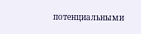потенциальными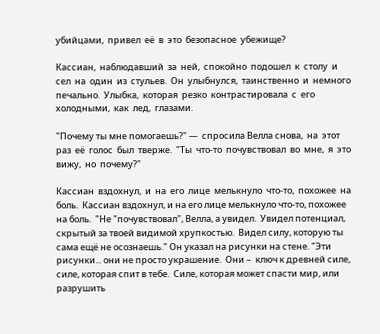убийцами,  привел  её  в  это  безопасное  убежище?

Кассиан,  наблюдавший  за  ней,  спокойно  подошел  к  столу  и  сел  на  один  из  стульев.  Он  улыбнулся,  таинственно  и  немного  печально.  Улыбка,  которая  резко  контрастировала  с  его  холодными,  как  лед,  глазами.

"Почему ты мне помогаешь?" —  спросила Велла снова,  на  этот  раз  её  голос  был  тверже.  "Ты  что-то  почувствовал  во  мне,  я  это  вижу,  но  почему?"

Кассиан  вздохнул,  и  на  его  лице  мелькнуло  что-то,  похожее  на  боль.  Кассиан вздохнул, и на его лице мелькнуло что-то, похожее на боль.  "Не "почувствовал", Велла, а увидел.  Увидел потенциал, скрытый за твоей видимой хрупкостью.  Видел силу, которую ты сама ещё не осознаешь." Он указал на рисунки на стене. "Эти рисунки... они не просто украшение.  Они –  ключ к древней силе, силе, которая спит в тебе.  Силе, которая может спасти мир, или разрушить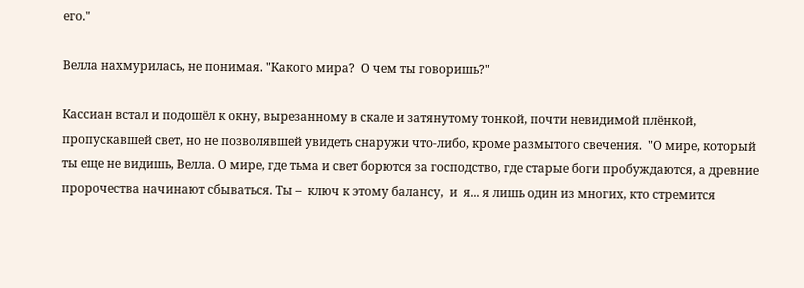его."

Велла нахмурилась, не понимая. "Какого мира?  О чем ты говоришь?"

Кассиан встал и подошёл к окну, вырезанному в скале и затянутому тонкой, почти невидимой плёнкой, пропускавшей свет, но не позволявшей увидеть снаружи что-либо, кроме размытого свечения.  "О мире, который ты еще не видишь, Велла. О мире, где тьма и свет борются за господство, где старые боги пробуждаются, а древние пророчества начинают сбываться. Ты –  ключ к этому балансу,  и  я... я лишь один из многих, кто стремится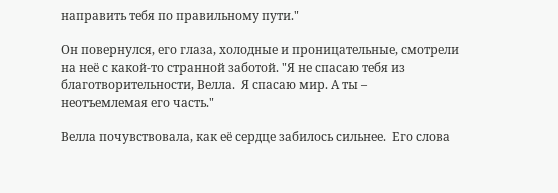направить тебя по правильному пути."

Он повернулся, его глаза, холодные и проницательные, смотрели на неё с какой-то странной заботой. "Я не спасаю тебя из благотворительности, Велла.  Я спасаю мир. А ты –  неотъемлемая его часть."

Велла почувствовала, как её сердце забилось сильнее.  Его слова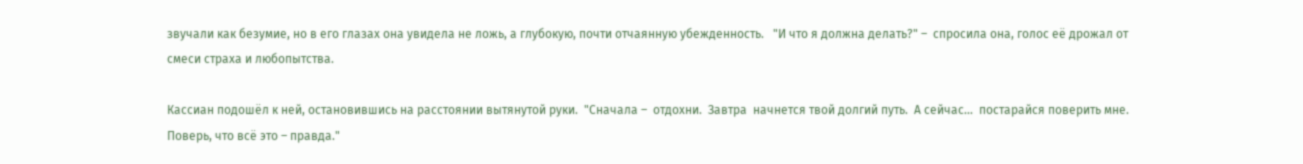звучали как безумие, но в его глазах она увидела не ложь, а глубокую, почти отчаянную убежденность.   "И что я должна делать?" –  спросила она, голос её дрожал от смеси страха и любопытства.

Кассиан подошёл к ней, остановившись на расстоянии вытянутой руки.  "Сначала –  отдохни.  Завтра  начнется твой долгий путь.  А сейчас...  постарайся поверить мне.  Поверь, что всё это – правда."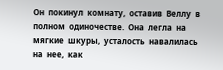Он  покинул  комнату,  оставив  Веллу  в  полном  одиночестве.  Она  легла  на  мягкие  шкуры,  усталость  навалилась  на  нее,  как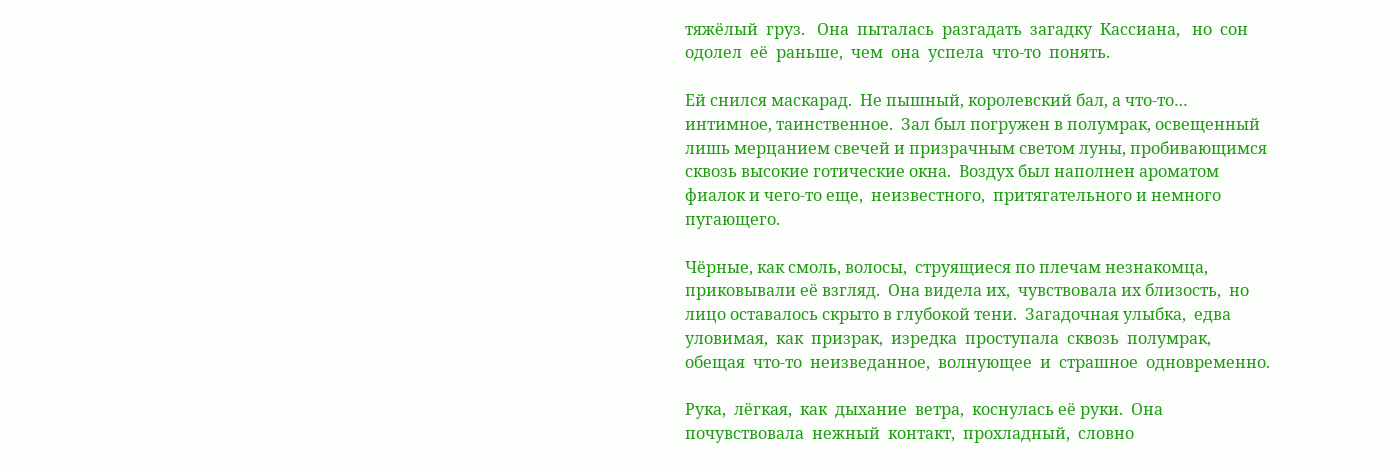тяжёлый  груз.   Она  пыталась  разгадать  загадку  Кассиана,   но  сон  одолел  её  раньше,  чем  она  успела  что-то  понять.

Ей снился маскарад.  Не пышный, королевский бал, а что-то… интимное, таинственное.  Зал был погружен в полумрак, освещенный лишь мерцанием свечей и призрачным светом луны, пробивающимся сквозь высокие готические окна.  Воздух был наполнен ароматом  фиалок и чего-то еще,  неизвестного,  притягательного и немного пугающего.

Чёрные, как смоль, волосы,  струящиеся по плечам незнакомца,  приковывали её взгляд.  Она видела их,  чувствовала их близость,  но лицо оставалось скрыто в глубокой тени.  Загадочная улыбка,  едва уловимая,  как  призрак,  изредка  проступала  сквозь  полумрак,  обещая  что-то  неизведанное,  волнующее  и  страшное  одновременно.

Рука,  лёгкая,  как  дыхание  ветра,  коснулась её руки.  Она почувствовала  нежный  контакт,  прохладный,  словно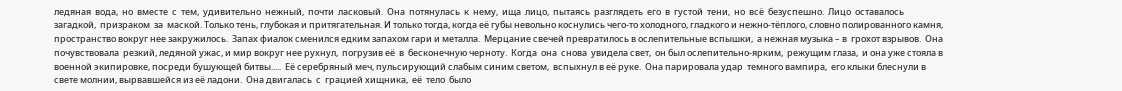ледяная  вода,  но  вместе  с  тем,  удивительно  нежный,  почти  ласковый.  Она  потянулась  к  нему,  ища  лицо,  пытаясь  разглядеть  его  в  густой  тени,  но  всё  безуспешно.  Лицо  оставалось  загадкой,  призраком  за  маской. Только тень, глубокая и притягательная. И только тогда, когда её губы невольно коснулись чего-то холодного, гладкого и нежно-тёплого, словно полированного камня,  пространство вокруг нее закружилось.  Запах фиалок сменился едким запахом гари и металла.  Мерцание свечей превратилось в ослепительные вспышки,  а нежная музыка – в  грохот взрывов.  Она почувствовала  резкий, ледяной ужас, и мир вокруг нее рухнул,  погрузив её  в  бесконечную черноту.  Когда  она  снова  увидела свет,  он был ослепительно-ярким,  режущим глаза,  и она уже стояла в военной экипировке, посреди бушующей битвы.....  Её серебряный меч, пульсирующий слабым синим светом,  вспыхнул в её руке.  Она парировала удар  темного вампира,  его клыки блеснули в свете молнии, вырвавшейся из её ладони.  Она двигалась  с  грацией хищника,  её  тело  было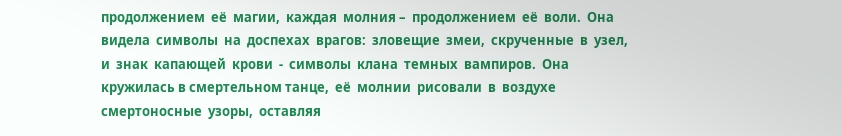продолжением  её  магии,  каждая  молния –  продолжением  её  воли.  Она видела  символы  на  доспехах  врагов:  зловещие  змеи,  скрученные  в  узел,  и  знак  капающей  крови  -  символы  клана  темных  вампиров.  Она кружилась в смертельном танце,  её  молнии  рисовали  в  воздухе  смертоносные  узоры,  оставляя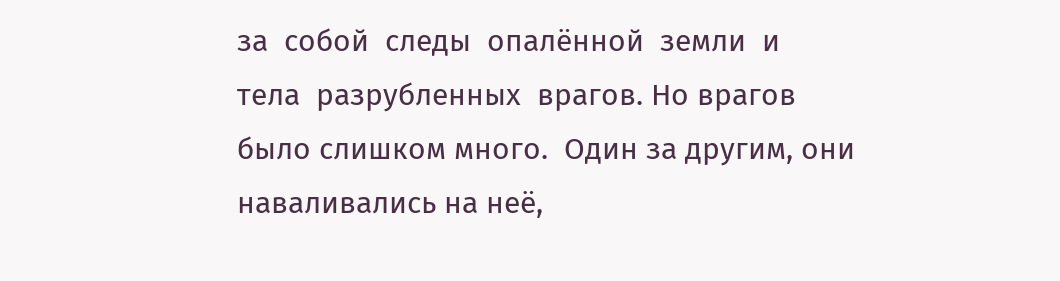за  собой  следы  опалённой  земли  и  тела  разрубленных  врагов. Но врагов было слишком много.  Один за другим, они наваливались на неё,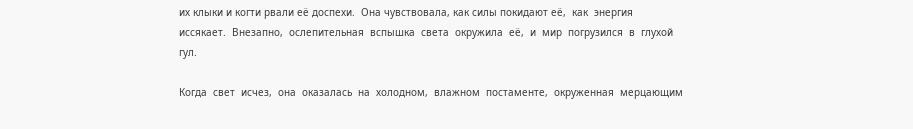их клыки и когти рвали её доспехи.  Она чувствовала, как силы покидают её,  как  энергия  иссякает.  Внезапно,  ослепительная  вспышка  света  окружила  её,  и  мир  погрузился  в  глухой  гул.

Когда  свет  исчез,  она  оказалась  на  холодном,  влажном  постаменте,  окруженная  мерцающим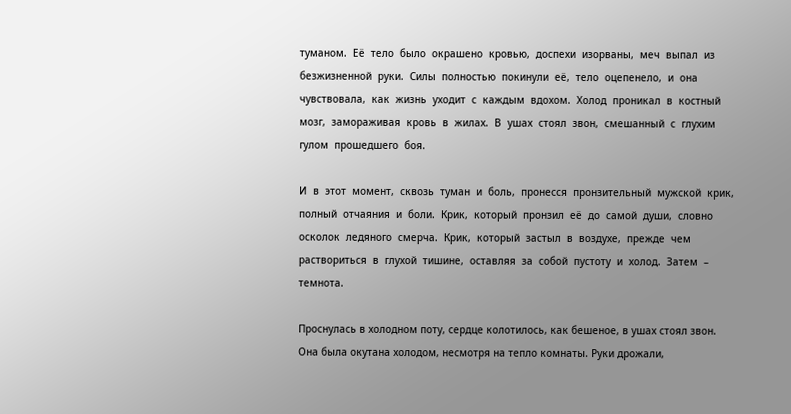туманом.  Её  тело  было  окрашено  кровью,  доспехи  изорваны,  меч  выпал  из  безжизненной  руки.  Силы  полностью  покинули  её,  тело  оцепенело,  и  она  чувствовала,  как  жизнь  уходит  с  каждым  вдохом.  Холод  проникал  в  костный  мозг,  замораживая  кровь  в  жилах.  В  ушах  стоял  звон,  смешанный  с  глухим  гулом  прошедшего  боя.

И  в  этот  момент,  сквозь  туман  и  боль,  пронесся  пронзительный  мужской  крик,  полный  отчаяния  и  боли.  Крик,  который  пронзил  её  до  самой  души,  словно  осколок  ледяного  смерча.  Крик,  который  застыл  в  воздухе,  прежде  чем  раствориться  в  глухой  тишине,  оставляя  за  собой  пустоту  и  холод.  Затем  –  темнота.

Проснулась в холодном поту, сердце колотилось, как бешеное, в ушах стоял звон. Она была окутана холодом, несмотря на тепло комнаты. Руки дрожали,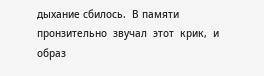дыхание сбилось.  В памяти  пронзительно  звучал  этот  крик,  и  образ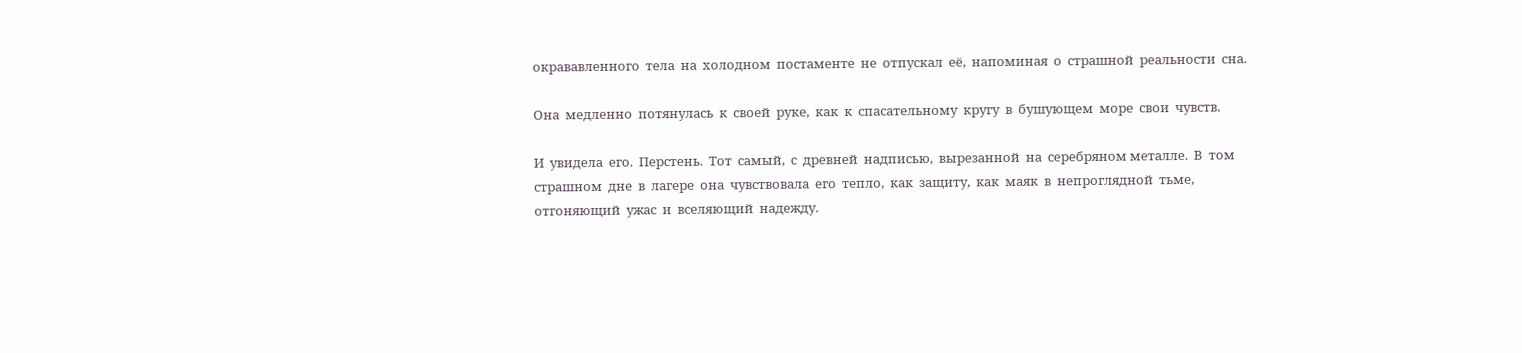окрававленного  тела  на  холодном  постаменте  не  отпускал  её,  напоминая  о  страшной  реальности  сна.

Она  медленно  потянулась  к  своей  руке,  как  к  спасательному  кругу  в  бушующем  море  свои  чувств.

И  увидела  его.  Перстень.  Тот  самый,  с  древней  надписью,  вырезанной  на  серебряном металле.  В  том  страшном  дне  в  лагере  она  чувствовала  его  тепло,  как  защиту,  как  маяк  в  непроглядной  тьме,  отгоняющий  ужас  и  вселяющий  надежду.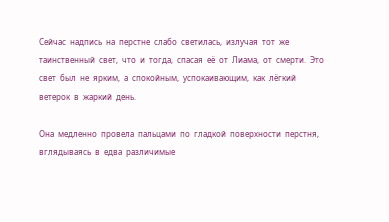Сейчас  надпись  на  перстне  слабо  светилась,  излучая  тот  же  таинственный  свет,  что  и  тогда,  спасая  её  от  Лиама,  от  смерти.  Это  свет  был  не  ярким,  а  спокойным,  успокаивающим,  как  лёгкий  ветерок  в  жаркий  день.

Она  медленно  провела  пальцами  по  гладкой  поверхности  перстня,  вглядываясь  в  едва  различимые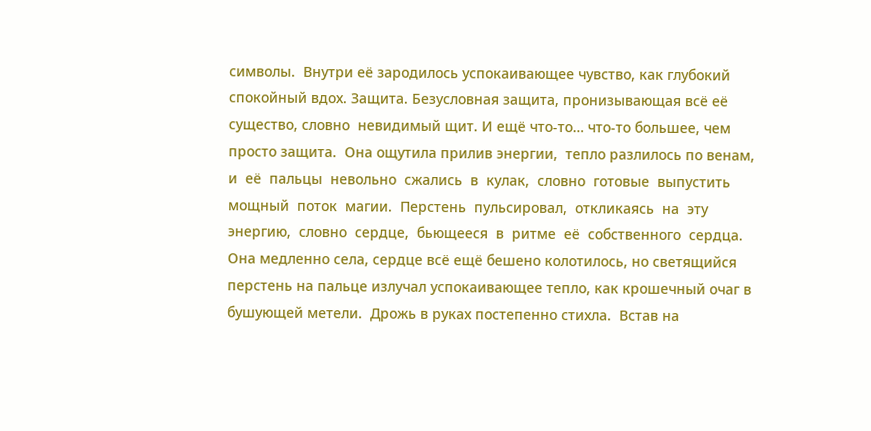символы.  Внутри её зародилось успокаивающее чувство, как глубокий спокойный вдох. Защита. Безусловная защита, пронизывающая всё её существо, словно  невидимый щит. И ещё что-то… что-то большее, чем просто защита.  Она ощутила прилив энергии,  тепло разлилось по венам,  и  её  пальцы  невольно  сжались  в  кулак,  словно  готовые  выпустить  мощный  поток  магии.  Перстень  пульсировал,  откликаясь  на  эту  энергию,  словно  сердце,  бьющееся  в  ритме  её  собственного  сердца.
Она медленно села, сердце всё ещё бешено колотилось, но светящийся перстень на пальце излучал успокаивающее тепло, как крошечный очаг в бушующей метели.  Дрожь в руках постепенно стихла.  Встав на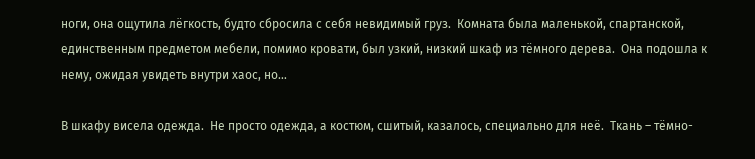ноги, она ощутила лёгкость, будто сбросила с себя невидимый груз.  Комната была маленькой, спартанской, единственным предметом мебели, помимо кровати, был узкий, низкий шкаф из тёмного дерева.  Она подошла к нему, ожидая увидеть внутри хаос, но…

В шкафу висела одежда.  Не просто одежда, а костюм, сшитый, казалось, специально для неё.  Ткань – тёмно-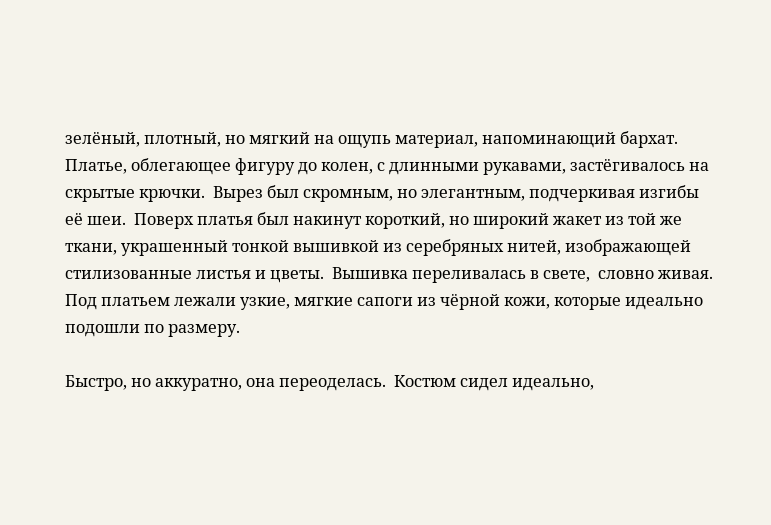зелёный, плотный, но мягкий на ощупь материал, напоминающий бархат.  Платье, облегающее фигуру до колен, с длинными рукавами, застёгивалось на скрытые крючки.  Вырез был скромным, но элегантным, подчеркивая изгибы её шеи.  Поверх платья был накинут короткий, но широкий жакет из той же ткани, украшенный тонкой вышивкой из серебряных нитей, изображающей стилизованные листья и цветы.  Вышивка переливалась в свете,  словно живая.  Под платьем лежали узкие, мягкие сапоги из чёрной кожи, которые идеально подошли по размеру.

Быстро, но аккуратно, она переоделась.  Костюм сидел идеально,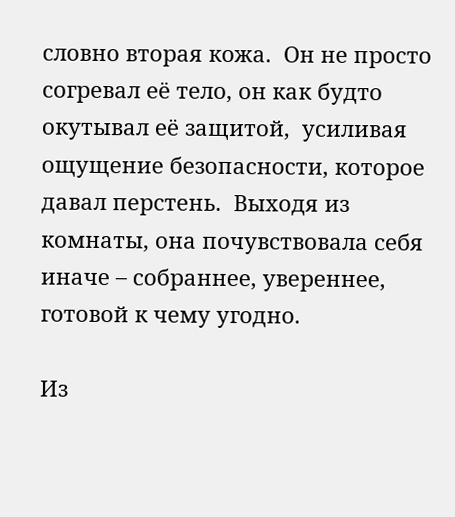словно вторая кожа.  Он не просто согревал её тело, он как будто окутывал её защитой,  усиливая ощущение безопасности, которое давал перстень.  Выходя из комнаты, она почувствовала себя иначе – собраннее, увереннее, готовой к чему угодно.

Из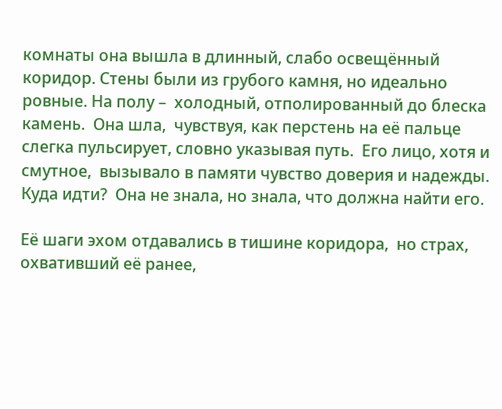комнаты она вышла в длинный, слабо освещённый коридор. Стены были из грубого камня, но идеально ровные. На полу –  холодный, отполированный до блеска камень.  Она шла,  чувствуя, как перстень на её пальце слегка пульсирует, словно указывая путь.  Его лицо, хотя и смутное,  вызывало в памяти чувство доверия и надежды.  Куда идти?  Она не знала, но знала, что должна найти его.

Её шаги эхом отдавались в тишине коридора,  но страх,  охвативший её ранее,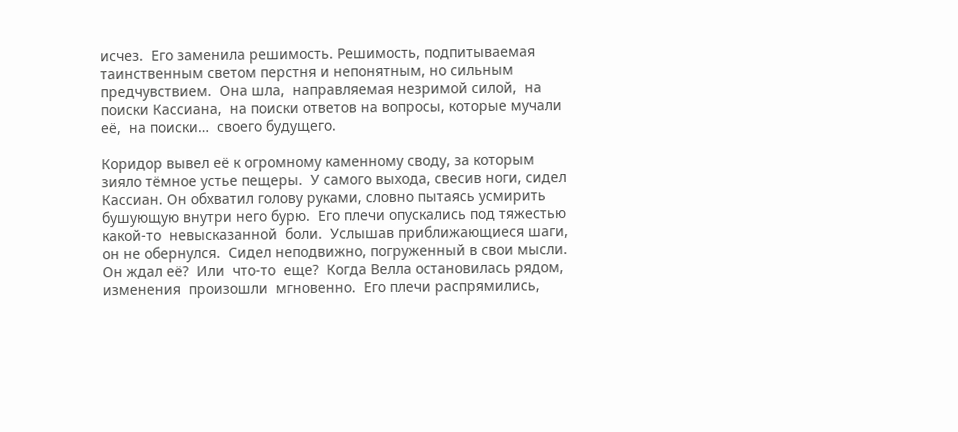исчез.  Его заменила решимость. Решимость, подпитываемая таинственным светом перстня и непонятным, но сильным предчувствием.  Она шла,  направляемая незримой силой,  на поиски Кассиана,  на поиски ответов на вопросы, которые мучали её,  на поиски…  своего будущего.

Коридор вывел её к огромному каменному своду, за которым зияло тёмное устье пещеры.  У самого выхода, свесив ноги, сидел Кассиан. Он обхватил голову руками, словно пытаясь усмирить бушующую внутри него бурю.  Его плечи опускались под тяжестью  какой-то  невысказанной  боли.  Услышав приближающиеся шаги, он не обернулся.  Сидел неподвижно, погруженный в свои мысли. Он ждал её?  Или  что-то  еще?  Когда Велла остановилась рядом,  изменения  произошли  мгновенно.  Его плечи распрямились,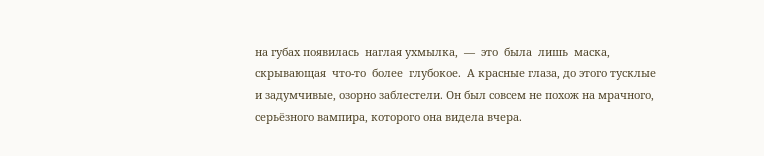на губах появилась  наглая ухмылка,  —  это  была  лишь  маска,  скрывающая  что-то  более  глубокое.  А красные глаза, до этого тусклые и задумчивые, озорно заблестели. Он был совсем не похож на мрачного, серьёзного вампира, которого она видела вчера.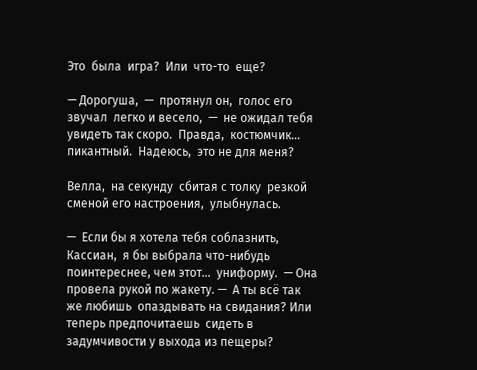Это  была  игра?  Или  что-то  еще?

— Дорогуша,  —  протянул он,  голос его звучал  легко и весело,  —  не ожидал тебя увидеть так скоро.  Правда,  костюмчик…  пикантный.  Надеюсь,  это не для меня?

Велла,  на секунду  сбитая с толку  резкой сменой его настроения,  улыбнулась.

—  Если бы я хотела тебя соблазнить, Кассиан,  я бы выбрала что-нибудь поинтереснее, чем этот…  униформу.  — Она провела рукой по жакету. —  А ты всё так же любишь  опаздывать на свидания? Или  теперь предпочитаешь  сидеть в задумчивости у выхода из пещеры?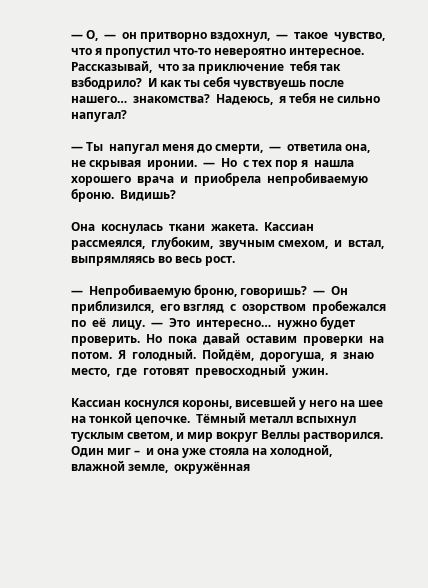— О,  —  он притворно вздохнул,  —  такое  чувство,  что я пропустил что-то невероятно интересное.  Рассказывай,  что за приключение  тебя так взбодрило?  И как ты себя чувствуешь после нашего…  знакомства?  Надеюсь,  я тебя не сильно напугал?

— Ты  напугал меня до смерти,  —  ответила она,  не скрывая  иронии.  —  Но  с тех пор я  нашла  хорошего  врача  и  приобрела  непробиваемую броню.  Видишь?

Она  коснулась  ткани  жакета.  Кассиан  рассмеялся,  глубоким,  звучным смехом,  и  встал,  выпрямляясь во весь рост.

—  Непробиваемую броню, говоришь?  —  Он приблизился,  его взгляд  с  озорством  пробежался  по  её  лицу.  —  Это  интересно…  нужно будет  проверить.  Но  пока  давай  оставим  проверки  на  потом.  Я  голодный.  Пойдём,  дорогуша,  я  знаю  место,  где  готовят  превосходный  ужин.

Кассиан коснулся короны, висевшей у него на шее на тонкой цепочке.  Тёмный металл вспыхнул тусклым светом, и мир вокруг Веллы растворился.  Один миг –  и она уже стояла на холодной, влажной земле,  окружённая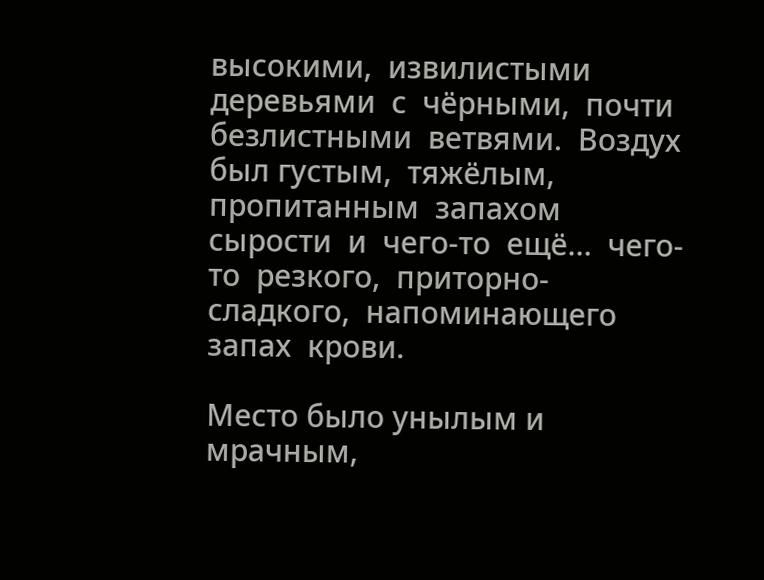высокими,  извилистыми  деревьями  с  чёрными,  почти  безлистными  ветвями.  Воздух был густым,  тяжёлым,  пропитанным  запахом  сырости  и  чего-то  ещё…  чего-то  резкого,  приторно-сладкого,  напоминающего  запах  крови.

Место было унылым и мрачным,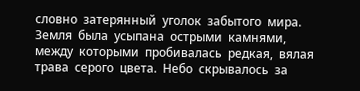словно  затерянный  уголок  забытого  мира.  Земля  была  усыпана  острыми  камнями,  между  которыми  пробивалась  редкая,  вялая  трава  серого  цвета.  Небо  скрывалось  за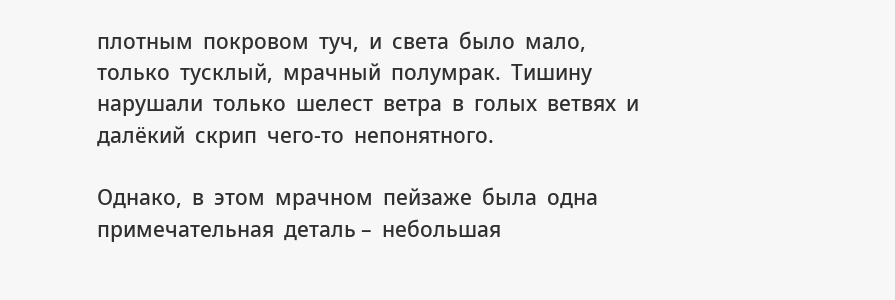плотным  покровом  туч,  и  света  было  мало,  только  тусклый,  мрачный  полумрак.  Тишину  нарушали  только  шелест  ветра  в  голых  ветвях  и  далёкий  скрип  чего-то  непонятного.

Однако,  в  этом  мрачном  пейзаже  была  одна  примечательная  деталь –  небольшая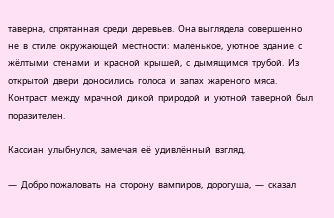таверна,  спрятанная  среди  деревьев.  Она выглядела  совершенно  не  в  стиле  окружающей  местности:  маленькое,  уютное  здание  с  жёлтыми  стенами  и  красной  крышей,  с  дымящимся  трубой.  Из  открытой  двери  доносились  голоса  и  запах  жареного  мяса.  Контраст  между  мрачной  дикой  природой  и  уютной  таверной  был  поразителен.

Кассиан  улыбнулся,  замечая  её  удивлённый  взгляд.

—  Добро пожаловать  на  сторону  вампиров,  дорогуша,  —  сказал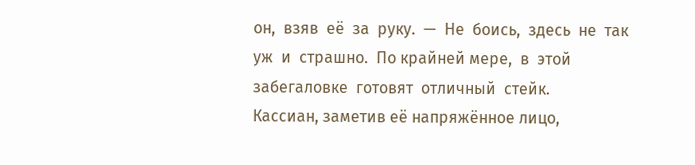он,  взяв  её  за  руку.  —  Не  боись,  здесь  не  так  уж  и  страшно.  По крайней мере,  в  этой  забегаловке  готовят  отличный  стейк.
Кассиан, заметив её напряжённое лицо,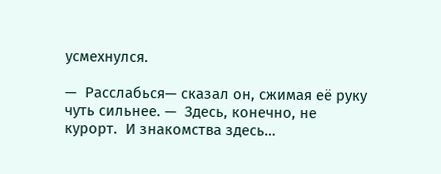усмехнулся.

—  Расслабься— сказал он, сжимая её руку чуть сильнее. —  Здесь, конечно, не курорт.  И знакомства здесь…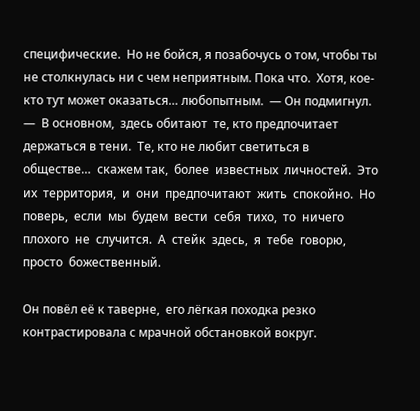специфические.  Но не бойся, я позабочусь о том, чтобы ты не столкнулась ни с чем неприятным. Пока что.  Хотя, кое-кто тут может оказаться… любопытным.  — Он подмигнул. —  В основном,  здесь обитают  те, кто предпочитает держаться в тени.  Те, кто не любит светиться в обществе…  скажем так,  более  известных  личностей.  Это  их  территория,  и  они  предпочитают  жить  спокойно.  Но  поверь,  если  мы  будем  вести  себя  тихо,  то  ничего  плохого  не  случится.  А  стейк  здесь,  я  тебе  говорю,  просто  божественный.

Он повёл её к таверне,  его лёгкая походка резко контрастировала с мрачной обстановкой вокруг.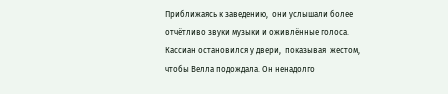Приближаясь к заведению,  они услышали более отчётливо звуки музыки и оживлённые голоса.  Кассиан остановился у двери,  показывая  жестом, чтобы Велла подождала. Он ненадолго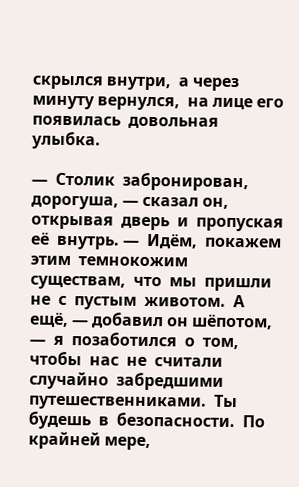скрылся внутри,  а через минуту вернулся,  на лице его появилась  довольная  улыбка.

—  Столик  забронирован,  дорогуша, — сказал он,  открывая  дверь  и  пропуская  её  внутрь. —  Идём,  покажем  этим  темнокожим  существам,  что  мы  пришли  не  с  пустым  животом.  А  ещё, — добавил он шёпотом, —  я  позаботился  о  том,  чтобы  нас  не  считали  случайно  забредшими  путешественниками.  Ты  будешь  в  безопасности.  По крайней мере,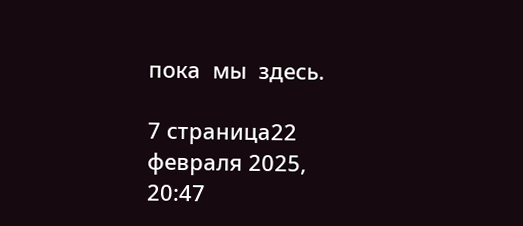пока  мы  здесь.

7 страница22 февраля 2025, 20:47